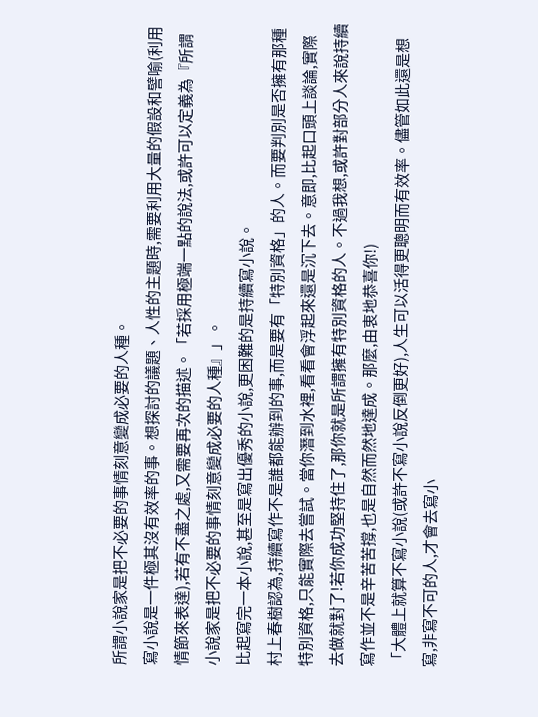所謂小說家是把不必要的事情刻意變成必要的人種。
寫小說是一件極其沒有效率的事。想探討的議題、人性的主題時,需要利用大量的假設和譬喻(利用情節來表達),若有不盡之處,又需要再次的描述。「若採用極端一點的說法,或許可以定義為『所謂小說家是把不必要的事情刻意變成必要的人種』」。
比起寫完一本小說,甚至是寫出優秀的小說,更困難的是持續寫小說。
村上春樹認為,持續寫作不是誰都能辦到的事,而是要有「特別資格」的人。而要判別是否擁有那種特別資格,只能實際去嘗試。當你潛到水裡,看看會浮起來還是沉下去。意即,比起口頭上談論,實際去做就對了!若你成功堅持住了,那你就是所謂擁有特別資格的人。不過我想,或許對部分人來說持續寫作並不是辛苦苦撐,也是自然而然地達成。那麼,由衷地恭喜你!)
「大體上就算不寫小說(或許不寫小說反倒更好),人生可以活得更聰明而有效率。儘管如此還是想寫,非寫不可的人,才會去寫小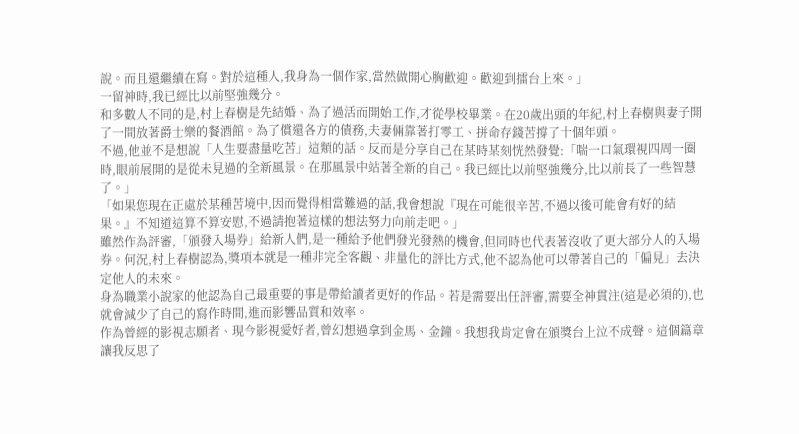說。而且還繼續在寫。對於這種人,我身為一個作家,當然做開心胸歡迎。歡迎到擂台上來。」
一留神時,我已經比以前堅強幾分。
和多數人不同的是,村上春樹是先結婚、為了過活而開始工作,才從學校畢業。在20歲出頭的年紀,村上春樹與妻子開了一間放著爵士樂的餐酒館。為了償還各方的債務,夫妻倆靠著打零工、拼命存錢苦撐了十個年頭。
不過,他並不是想說「人生要盡量吃苦」這類的話。反而是分享自己在某時某刻恍然發覺:「喘一口氣環視四周一圈時,眼前展開的是從未見過的全新風景。在那風景中站著全新的自己。我已經比以前堅強幾分,比以前長了一些智慧了。」
「如果您現在正處於某種苦境中,因而覺得相當難過的話,我會想說『現在可能很辛苦,不過以後可能會有好的結果。』不知道這算不算安慰,不過請抱著這樣的想法努力向前走吧。」
雖然作為評審,「頒發入場券」給新人們,是一種給予他們發光發熱的機會,但同時也代表著沒收了更大部分人的入場券。何況,村上春樹認為,獎項本就是一種非完全客觀、非量化的評比方式,他不認為他可以帶著自己的「偏見」去決定他人的未來。
身為職業小說家的他認為自己最重要的事是帶給讀者更好的作品。若是需要出任評審,需要全神貫注(這是必須的),也就會減少了自己的寫作時間,進而影響品質和效率。
作為曾經的影視志願者、現今影視愛好者,曾幻想過拿到金馬、金鐘。我想我肯定會在頒獎台上泣不成聲。這個篇章讓我反思了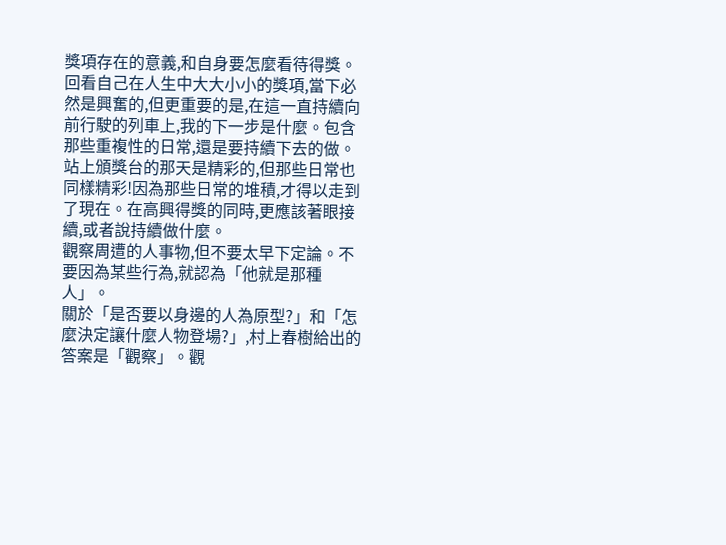獎項存在的意義,和自身要怎麼看待得獎。回看自己在人生中大大小小的獎項,當下必然是興奮的,但更重要的是,在這一直持續向前行駛的列車上,我的下一步是什麼。包含那些重複性的日常,還是要持續下去的做。站上頒獎台的那天是精彩的,但那些日常也同樣精彩!因為那些日常的堆積,才得以走到了現在。在高興得獎的同時,更應該著眼接續,或者說持續做什麼。
觀察周遭的人事物,但不要太早下定論。不要因為某些行為,就認為「他就是那種人」。
關於「是否要以身邊的人為原型?」和「怎麼決定讓什麼人物登場?」,村上春樹給出的答案是「觀察」。觀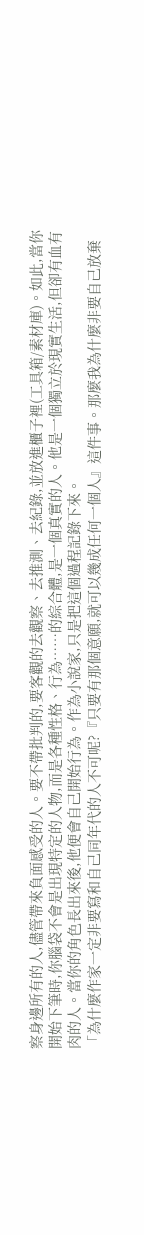察身邊所有的人,儘管帶來負面感受的人。要不帶批判的,要客觀的去觀察、去推測、去紀錄,並放進櫃子裡(工具箱/素材庫)。如此,當你開始下筆時,你腦袋不會是出現特定的人物,而是各種性格、行為……的綜合體,是一個真實的人。他是一個獨立於現實生活,但卻有血有肉的人。當你的角色長出來後,他便會自己開始行為。作為小說家,只是把這個過程記錄下來。
「為什麼作家一定非要寫和自己同年代的人不可呢?『只要有那個意願,就可以幾成任何一個人』這件事。那麼我為什麼非要自己放棄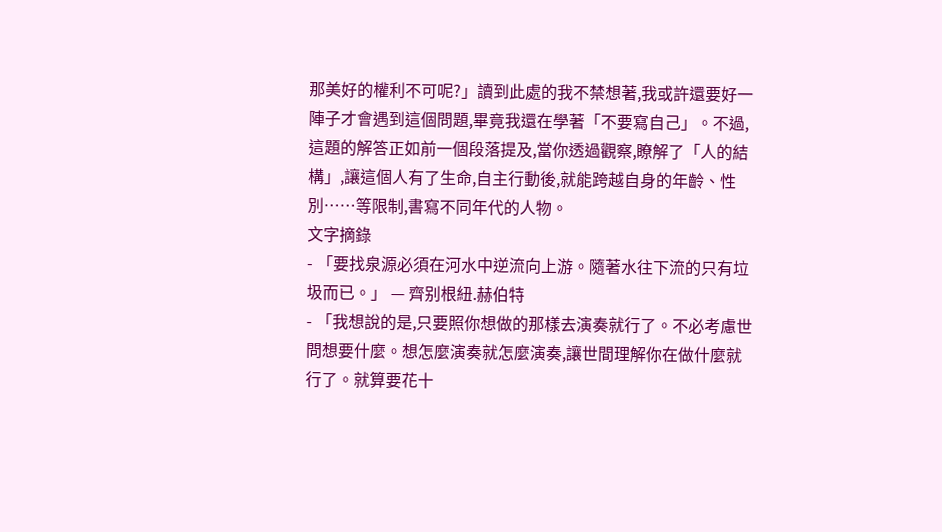那美好的權利不可呢?」讀到此處的我不禁想著,我或許還要好一陣子才會遇到這個問題,畢竟我還在學著「不要寫自己」。不過,這題的解答正如前一個段落提及,當你透過觀察,瞭解了「人的結構」,讓這個人有了生命,自主行動後,就能跨越自身的年齡、性別……等限制,書寫不同年代的人物。
文字摘錄
- 「要找泉源必須在河水中逆流向上游。隨著水往下流的只有垃圾而已。」 — 齊别根紐.赫伯特
- 「我想說的是,只要照你想做的那樣去演奏就行了。不必考慮世問想要什麼。想怎麼演奏就怎麼演奏,讓世間理解你在做什麼就行了。就算要花十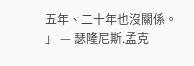五年、二十年也沒關係。 」 — 瑟隆尼斯.孟克